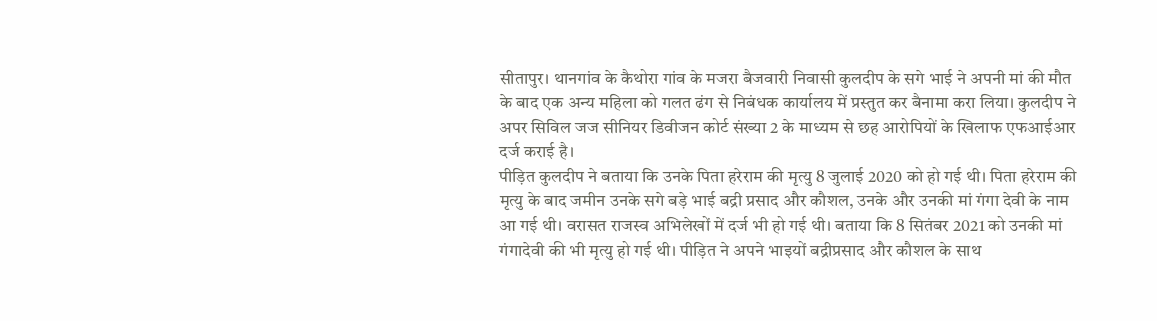सीतापुर। थानगांव के कैथोरा गांव के मजरा बैजवारी निवासी कुलदीप के सगे भाई ने अपनी मां की मौत के बाद एक अन्य महिला को गलत ढंग से निबंधक कार्यालय में प्रस्तुत कर बैनामा करा लिया। कुलदीप ने अपर सिविल जज सीनियर डिवीजन कोर्ट संख्या 2 के माध्यम से छह आरोपियों के खिलाफ एफआईआर दर्ज कराई है।
पीड़ित कुलदीप ने बताया कि उनके पिता हरेराम की मृत्यु 8 जुलाई 2020 को हो गई थी। पिता हरेराम की मृत्यु के बाद जमीन उनके सगे बड़े भाई बद्री प्रसाद और कौशल, उनके और उनकी मां गंगा देवी के नाम आ गई थी। वरासत राजस्व अभिलेखों में दर्ज भी हो गई थी। बताया कि 8 सितंबर 2021 को उनकी मां गंगादेवी की भी मृत्यु हो गई थी। पीड़ित ने अपने भाइयों बद्रीप्रसाद और कौशल के साथ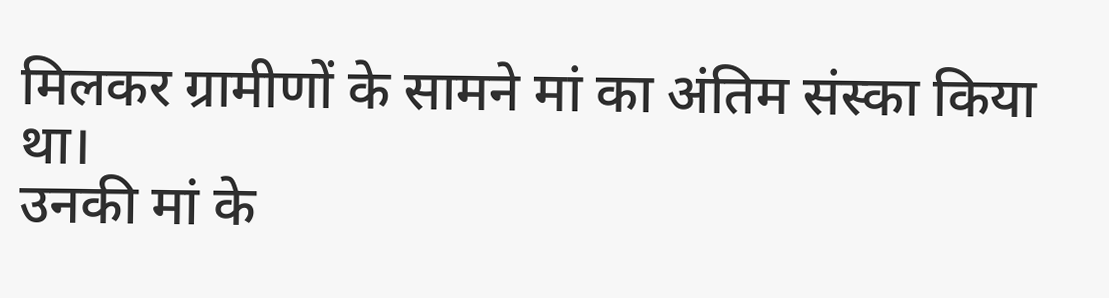मिलकर ग्रामीणों के सामने मां का अंतिम संस्का किया था।
उनकी मां के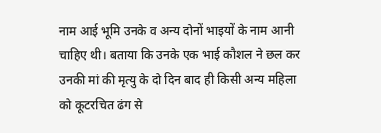नाम आई भूमि उनके व अन्य दोनों भाइयों के नाम आनी चाहिए थी। बताया कि उनके एक भाई कौशल ने छल कर उनकी मां की मृत्यु के दो दिन बाद ही किसी अन्य महिला को कूटरचित ढंग से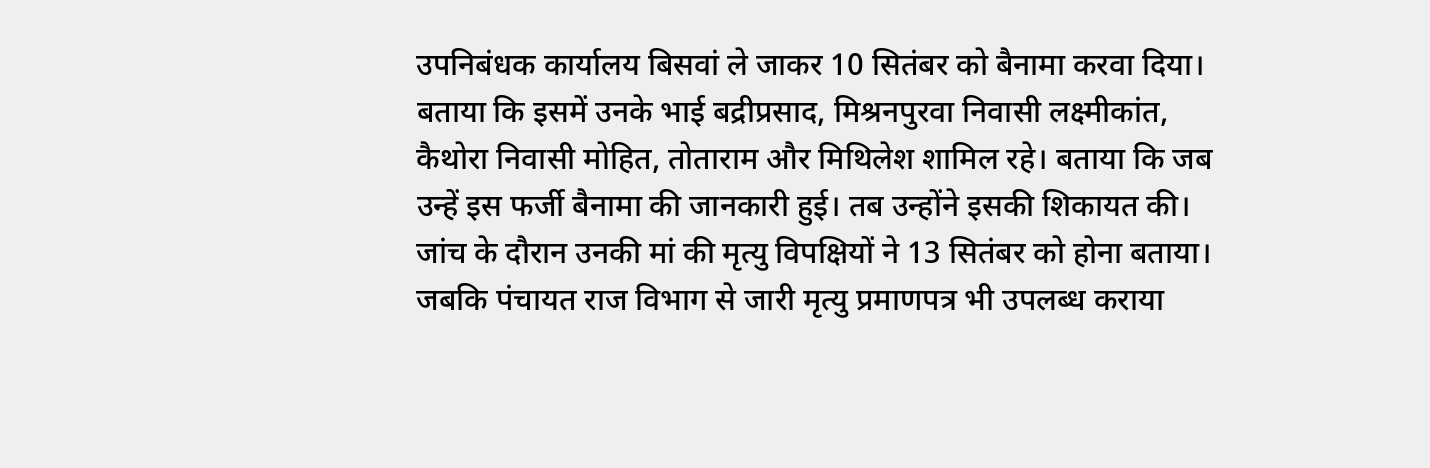उपनिबंधक कार्यालय बिसवां ले जाकर 10 सितंबर को बैनामा करवा दिया। बताया कि इसमें उनके भाई बद्रीप्रसाद, मिश्रनपुरवा निवासी लक्ष्मीकांत, कैथोरा निवासी मोहित, तोताराम और मिथिलेश शामिल रहे। बताया कि जब उन्हें इस फर्जी बैनामा की जानकारी हुई। तब उन्होंने इसकी शिकायत की। जांच के दौरान उनकी मां की मृत्यु विपक्षियों ने 13 सितंबर को होना बताया।
जबकि पंचायत राज विभाग से जारी मृत्यु प्रमाणपत्र भी उपलब्ध कराया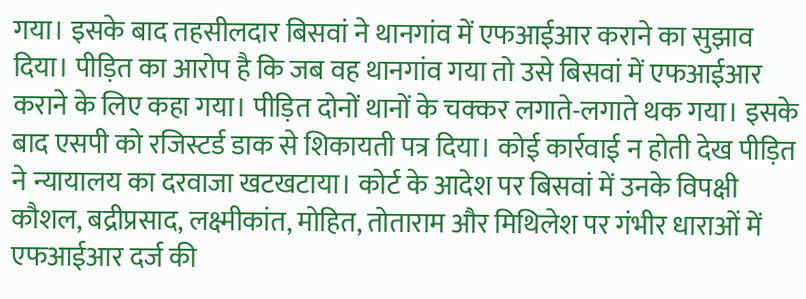गया। इसके बाद तहसीलदार बिसवां ने थानगांव में एफआईआर कराने का सुझाव दिया। पीड़ित का आरोप है कि जब वह थानगांव गया तो उसे बिसवां में एफआईआर कराने के लिए कहा गया। पीड़ित दोनों थानों के चक्कर लगाते-लगाते थक गया। इसके बाद एसपी को रजिस्टर्ड डाक से शिकायती पत्र दिया। कोई कार्रवाई न होती देख पीड़ित ने न्यायालय का दरवाजा खटखटाया। कोर्ट के आदेश पर बिसवां में उनके विपक्षी कौशल, बद्रीप्रसाद, लक्ष्मीकांत, मोहित, तोताराम और मिथिलेश पर गंभीर धाराओं में एफआईआर दर्ज की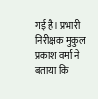गई है। प्रभारी निरीक्षक मुकुल प्रकाश वर्मा ने बताया कि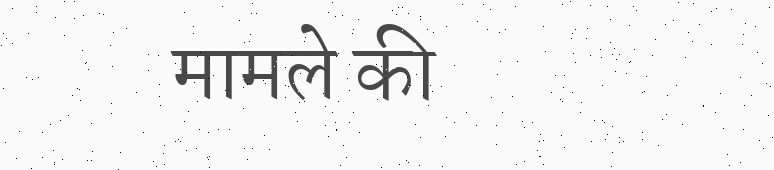मामले की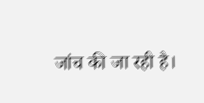जांच की जा रही है।